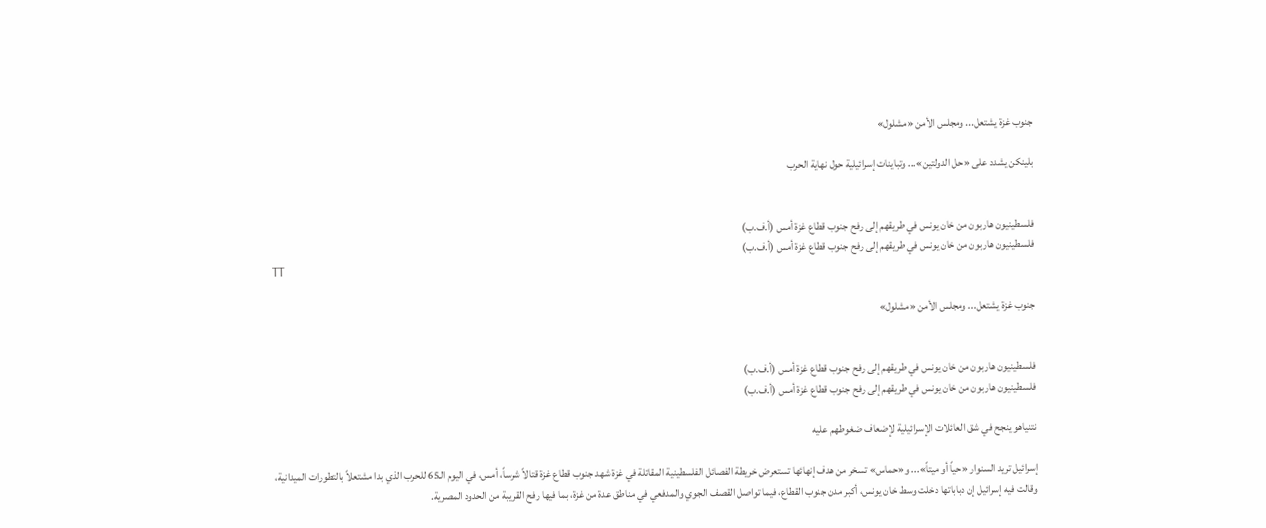جنوب غزة يشتعل... ومجلس الأمن «مشلول»

بلينكن يشدد على «حل الدولتين»... وتباينات إسرائيلية حول نهاية الحرب


فلسطينيون هاربون من خان يونس في طريقهم إلى رفح جنوب قطاع غزة أمس (أ.ف.ب)
فلسطينيون هاربون من خان يونس في طريقهم إلى رفح جنوب قطاع غزة أمس (أ.ف.ب)
TT

جنوب غزة يشتعل... ومجلس الأمن «مشلول»


فلسطينيون هاربون من خان يونس في طريقهم إلى رفح جنوب قطاع غزة أمس (أ.ف.ب)
فلسطينيون هاربون من خان يونس في طريقهم إلى رفح جنوب قطاع غزة أمس (أ.ف.ب)

نتنياهو ينجح في شق العائلات الإسرائيلية لإضعاف ضغوطهم عليه

إسرائيل تريد السنوار «حياً أو ميتاً»... و«حماس» تسخر من هدف إنهائها تستعرض خريطة الفصائل الفلسطينية المقاتلة في غزة شهد جنوب قطاع غزة قتالاً شرساً، أمس، في اليوم الـ65 للحرب الذي بدا مشتعلاً بالتطورات الميدانية، وقالت فيه إسرائيل إن دباباتها دخلت وسط خان يونس، أكبر مدن جنوب القطاع، فيما تواصل القصف الجوي والمدفعي في مناطق عدة من غزة، بما فيها رفح القريبة من الحدود المصرية.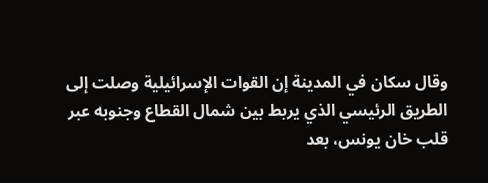وقال سكان في المدينة إن القوات الإسرائيلية وصلت إلى الطريق الرئيسي الذي يربط بين شمال القطاع وجنوبه عبر قلب خان يونس، بعد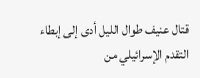قتال عنيف طوال الليل أدى إلى إبطاء التقدم الإسرائيلي من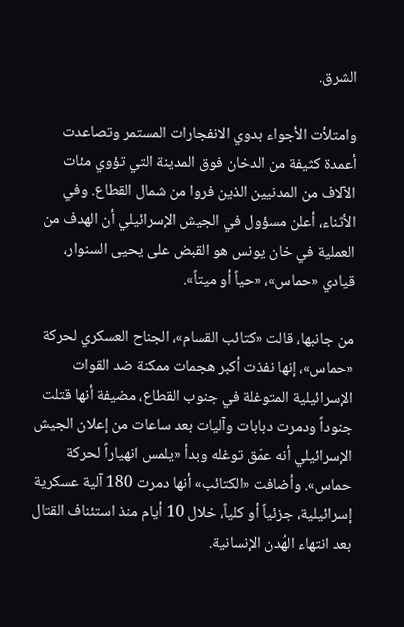الشرق.

وامتلأت الأجواء بدوي الانفجارات المستمر وتصاعدت أعمدة كثيفة من الدخان فوق المدينة التي تؤوي مئات الآلاف من المدنيين الذين فروا من شمال القطاع. وفي الأثناء، أعلن مسؤول في الجيش الإسرائيلي أن الهدف من العملية في خان يونس هو القبض على يحيى السنوار، قيادي «حماس»، «حياً أو ميتاً».

من جانبها، قالت «كتائب القسام»، الجناح العسكري لحركة «حماس»، إنها نفذت أكبر هجمات ممكنة ضد القوات الإسرائيلية المتوغلة في جنوب القطاع، مضيفة أنها قتلت جنوداً ودمرت دبابات وآليات بعد ساعات من إعلان الجيش الإسرائيلي أنه عمّق توغله وبدأ «يلمس انهياراً لحركة حماس». وأضافت «الكتائب» أنها دمرت 180 آلية عسكرية إسرائيلية، جزئياً أو كلياً، خلال 10 أيام منذ استئناف القتال بعد انتهاء الهُدن الإنسانية.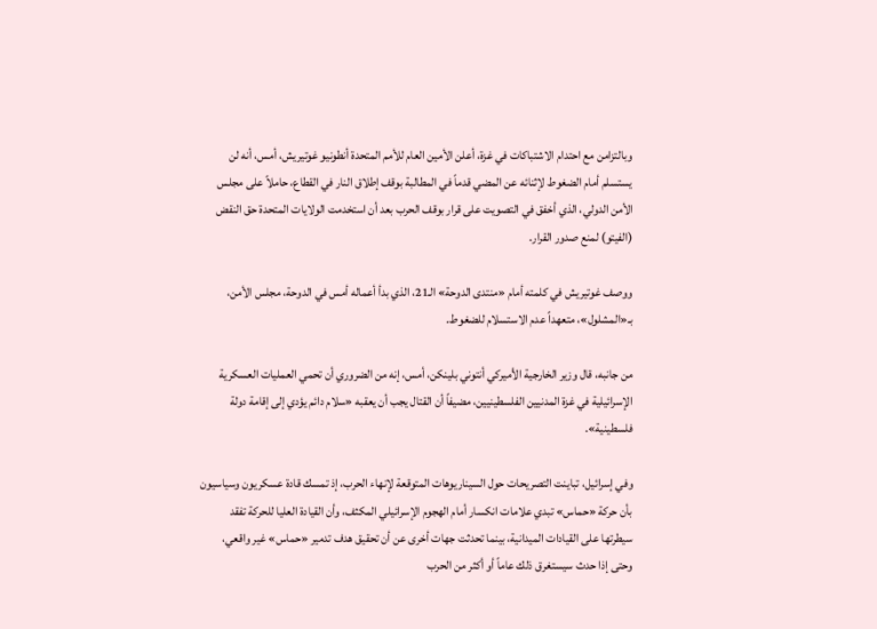وبالتزامن مع احتدام الاشتباكات في غزة، أعلن الأمين العام للأمم المتحدة أنطونيو غوتيريش، أمس، أنه لن يستسلم أمام الضغوط لإثنائه عن المضي قدماً في المطالبة بوقف إطلاق النار في القطاع، حاملاً على مجلس الأمن الدولي، الذي أخفق في التصويت على قرار بوقف الحرب بعد أن استخدمت الولايات المتحدة حق النقض (الفيتو) لمنع صدور القرار.

ووصف غوتيريش في كلمته أمام «منتدى الدوحة» الـ21، الذي بدأ أعماله أمس في الدوحة، مجلس الأمن، بـ«المشلول»، متعهداً عدم الاستسلام للضغوط.

من جانبه، قال وزير الخارجية الأميركي أنتوني بلينكن، أمس، إنه من الضروري أن تحمي العمليات العسكرية الإسرائيلية في غزة المدنيين الفلسطينيين، مضيفاً أن القتال يجب أن يعقبه «سلام دائم يؤدي إلى إقامة دولة فلسطينية».

وفي إسرائيل، تباينت التصريحات حول السيناريوهات المتوقعة لإنهاء الحرب، إذ تمسك قادة عسكريون وسياسيون بأن حركة «حماس» تبدي علامات انكسار أمام الهجوم الإسرائيلي المكثف، وأن القيادة العليا للحركة تفقد سيطرتها على القيادات الميدانية، بينما تحدثت جهات أخرى عن أن تحقيق هدف تدمير «حماس» غير واقعي، وحتى إذا حدث سيستغرق ذلك عاماً أو أكثر من الحرب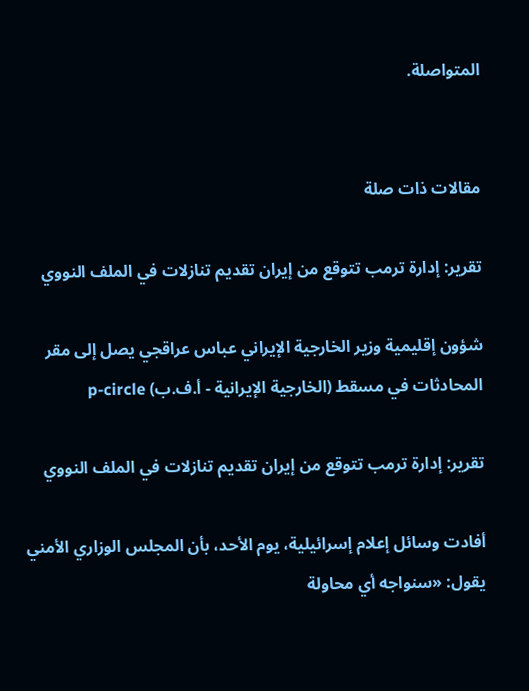المتواصلة.


مقالات ذات صلة

تقرير: إدارة ترمب تتوقع من إيران تقديم تنازلات في الملف النووي

شؤون إقليمية وزير الخارجية الإيراني عباس عراقجي يصل إلى مقر المحادثات في مسقط (الخارجية الإيرانية - أ.ف.ب) p-circle

تقرير: إدارة ترمب تتوقع من إيران تقديم تنازلات في الملف النووي

أفادت وسائل إعلام إسرائيلية، يوم الأحد، بأن المجلس الوزاري الأمني يقول: «سنواجه أي محاولة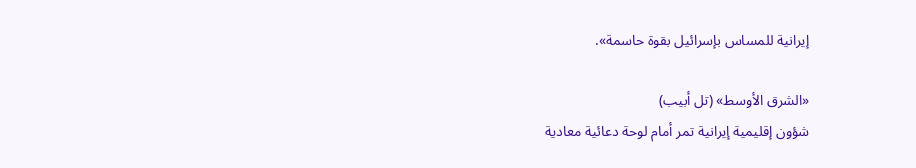إيرانية للمساس بإسرائيل بقوة حاسمة».

«الشرق الأوسط» (تل أبيب)
شؤون إقليمية إيرانية تمر أمام لوحة دعائية معادية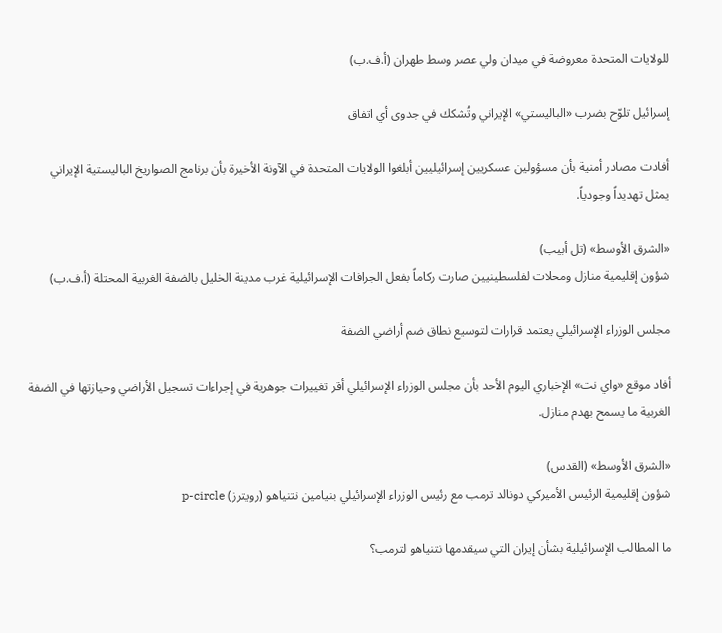للولايات المتحدة معروضة في ميدان ولي عصر وسط طهران (أ.ف.ب)

إسرائيل تلوّح بضرب «الباليستي» الإيراني وتُشكك في جدوى أي اتفاق

أفادت مصادر أمنية بأن مسؤولين عسكريين إسرائيليين أبلغوا الولايات المتحدة في الآونة الأخيرة بأن برنامج الصواريخ الباليستية الإيراني يمثل تهديداً وجودياً.

«الشرق الأوسط» (تل أبيب)
شؤون إقليمية منازل ومحلات لفلسطينيين صارت ركاماً بفعل الجرافات الإسرائيلية غرب مدينة الخليل بالضفة الغربية المحتلة (أ.ف.ب)

مجلس الوزراء الإسرائيلي يعتمد قرارات لتوسيع نطاق ضم أراضي الضفة

أفاد موقع «واي نت» الإخباري اليوم الأحد بأن مجلس الوزراء الإسرائيلي أقر تغييرات جوهرية في إجراءات تسجيل الأراضي وحيازتها في الضفة الغربية ما يسمح بهدم منازل.

«الشرق الأوسط» (القدس)
شؤون إقليمية الرئيس الأميركي دونالد ترمب مع رئيس الوزراء الإسرائيلي بنيامين نتنياهو (رويترز) p-circle

ما المطالب الإسرائيلية بشأن إيران التي سيقدمها نتنياهو لترمب؟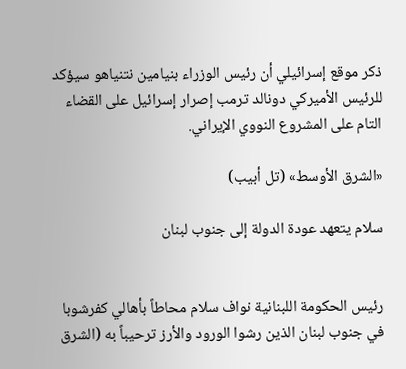ذكر موقع إسرائيلي أن رئيس الوزراء بنيامين نتنياهو سيؤكد للرئيس الأميركي دونالد ترمب إصرار إسرائيل على القضاء التام على المشروع النووي الإيراني.

«الشرق الأوسط» (تل أبيب)

سلام يتعهد عودة الدولة إلى جنوب لبنان


رئيس الحكومة اللبنانية نواف سلام محاطاً بأهالي كفرشوبا في جنوب لبنان الذين رشوا الورود والأرز ترحيباً به (الشرق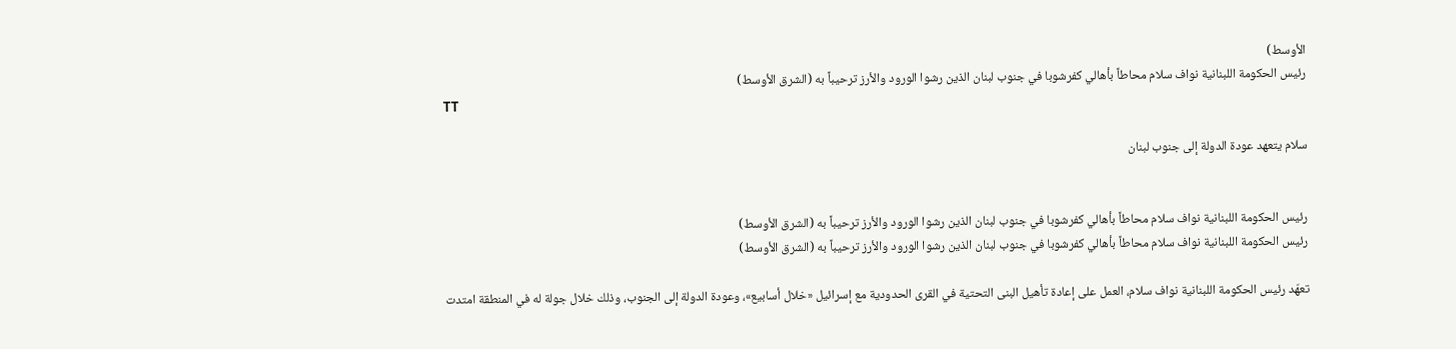الأوسط)
رئيس الحكومة اللبنانية نواف سلام محاطاً بأهالي كفرشوبا في جنوب لبنان الذين رشوا الورود والأرز ترحيباً به (الشرق الأوسط)
TT

سلام يتعهد عودة الدولة إلى جنوب لبنان


رئيس الحكومة اللبنانية نواف سلام محاطاً بأهالي كفرشوبا في جنوب لبنان الذين رشوا الورود والأرز ترحيباً به (الشرق الأوسط)
رئيس الحكومة اللبنانية نواف سلام محاطاً بأهالي كفرشوبا في جنوب لبنان الذين رشوا الورود والأرز ترحيباً به (الشرق الأوسط)

تعهّد رئيس الحكومة اللبنانية نواف سلام، العمل على إعادة تأهيل البنى التحتية في القرى الحدودية مع إسرائيل «خلال أسابيع»، وعودة الدولة إلى الجنوب، وذلك خلال جولة له في المنطقة امتدت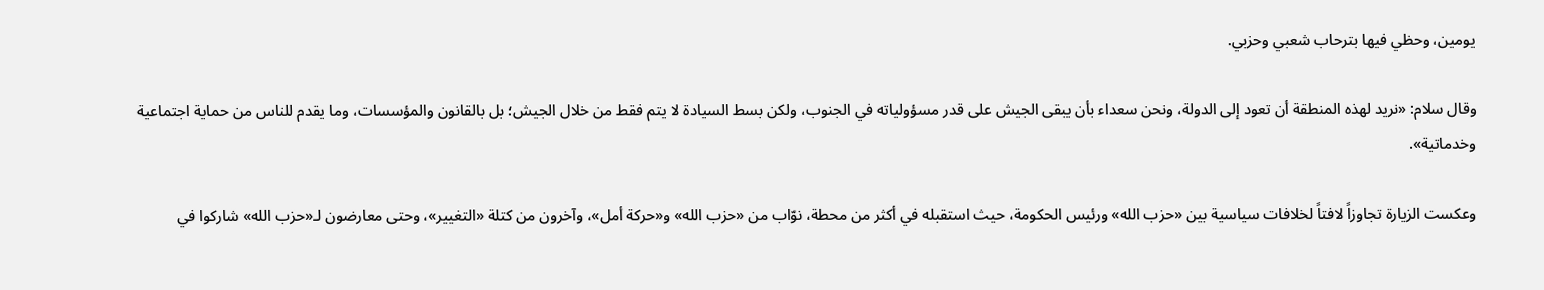يومين، وحظي فيها بترحاب شعبي وحزبي.

وقال سلام: «نريد لهذه المنطقة أن تعود إلى الدولة، ونحن سعداء بأن يبقى الجيش على قدر مسؤولياته في الجنوب، ولكن بسط السيادة لا يتم فقط من خلال الجيش؛ بل بالقانون والمؤسسات، وما يقدم للناس من حماية اجتماعية وخدماتية».

وعكست الزيارة تجاوزاً لافتاً لخلافات سياسية بين «حزب الله» ورئيس الحكومة، حيث استقبله في أكثر من محطة، نوّاب من «حزب الله» و«حركة أمل»، وآخرون من كتلة «التغيير»، وحتى معارضون لـ«حزب الله» شاركوا في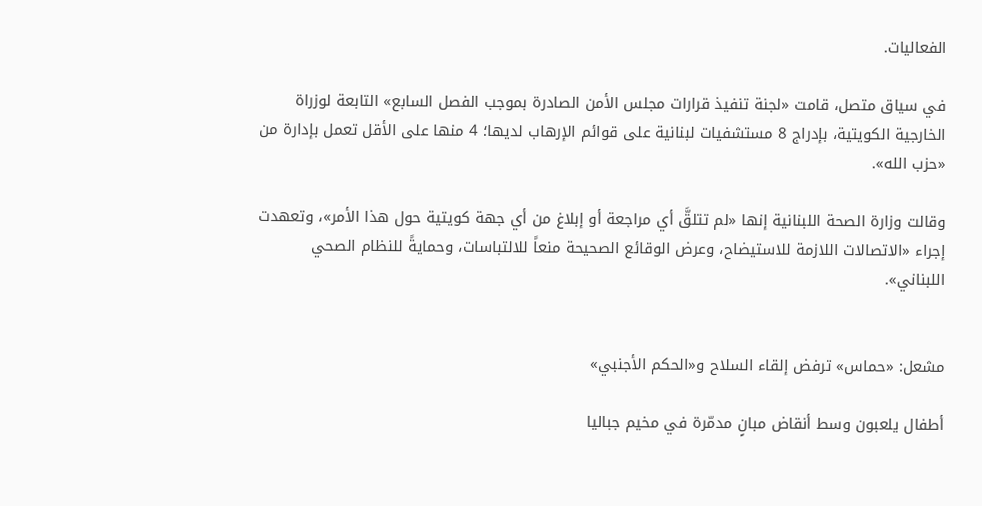الفعاليات.

في سياق متصل، قامت «لجنة تنفيذ قرارات مجلس الأمن الصادرة بموجب الفصل السابع» التابعة لوزراة الخارجية الكويتية، بإدراج 8 مستشفيات لبنانية على قوائم الإرهاب لديها؛ 4 منها على الأقل تعمل بإدارة من «حزب الله».

وقالت وزارة الصحة اللبنانية إنها «لم تتلقَّ أي مراجعة أو إبلاغ من أي جهة كويتية حول هذا الأمر»، وتعهدت إجراء «الاتصالات اللازمة للاستيضاح، وعرض الوقائع الصحيحة منعاً للالتباسات، وحمايةً للنظام الصحي اللبناني».


مشعل: «حماس» ترفض إلقاء السلاح و«الحكم الأجنبي»

أطفال يلعبون وسط أنقاض مبانٍ مدمّرة في مخيم جباليا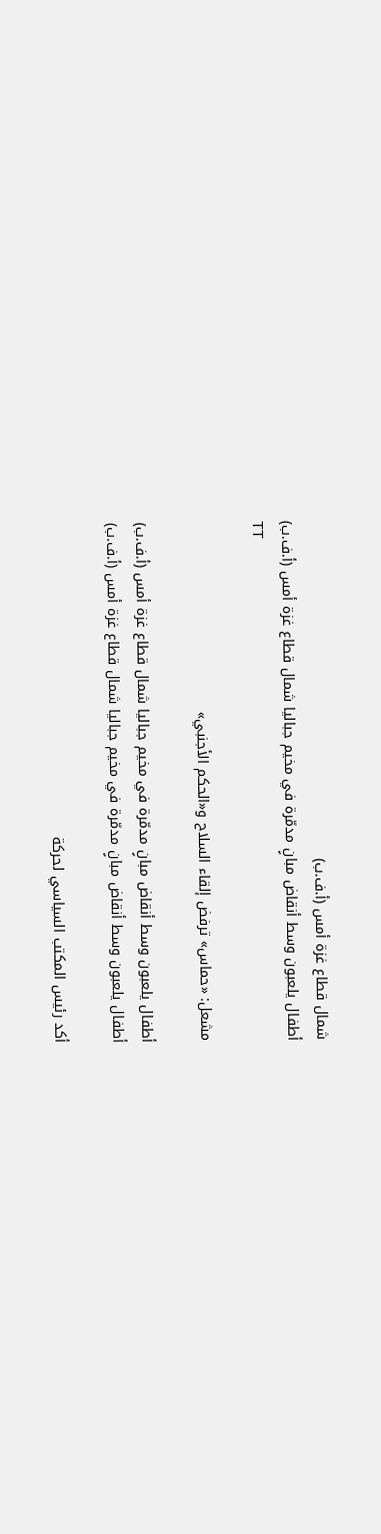شمال قطاع غزة أمس (أ.ف.ب)
أطفال يلعبون وسط أنقاض مبانٍ مدمّرة في مخيم جباليا شمال قطاع غزة أمس (أ.ف.ب)
TT

مشعل: «حماس» ترفض إلقاء السلاح و«الحكم الأجنبي»

أطفال يلعبون وسط أنقاض مبانٍ مدمّرة في مخيم جباليا شمال قطاع غزة أمس (أ.ف.ب)
أطفال يلعبون وسط أنقاض مبانٍ مدمّرة في مخيم جباليا شمال قطاع غزة أمس (أ.ف.ب)

أكد رئيس المكتب السياسي لحركة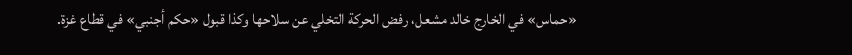«حماس» في الخارج خالد مشعل، رفض الحركة التخلي عن سلاحها وكذا قبول «حكم أجنبي» في قطاع غزة.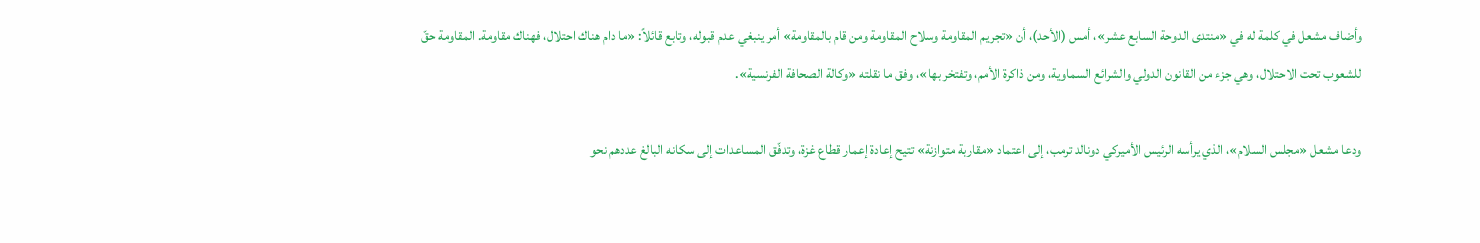وأضاف مشعل في كلمة له في «منتدى الدوحة السابع عشر»، أمس (الأحد)، أن «تجريم المقاومة وسلاح المقاومة ومن قام بالمقاومة» أمر ينبغي عدم قبوله، وتابع قائلاً: «ما دام هناك احتلال، فهناك مقاومة. المقاومة حقّ للشعوب تحت الاحتلال، وهي جزء من القانون الدولي والشرائع السماوية، ومن ذاكرة الأمم، وتفتخر بها»، وفق ما نقلته «وكالة الصحافة الفرنسية».

ودعا مشعل «مجلس السلام»، الذي يرأسه الرئيس الأميركي دونالد ترمب، إلى اعتماد «مقاربة متوازنة» تتيح إعادة إعمار قطاع غزة، وتدفّق المساعدات إلى سكانه البالغ عددهم نحو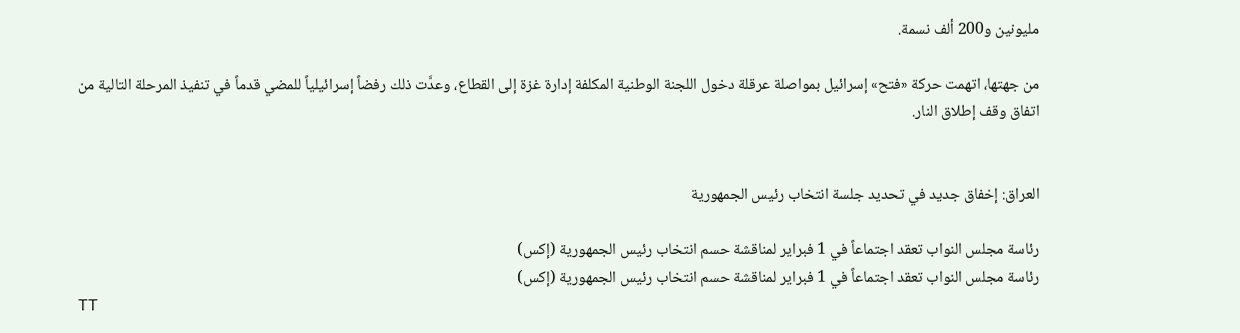مليونين و200 ألف نسمة.

من جهتها، اتهمت حركة «فتح» إسرائيل بمواصلة عرقلة دخول اللجنة الوطنية المكلفة إدارة غزة إلى القطاع، وعدَّت ذلك رفضاً إسرائيلياً للمضي قدماً في تنفيذ المرحلة التالية من اتفاق وقف إطلاق النار.


العراق: إخفاق جديد في تحديد جلسة انتخاب رئيس الجمهورية

رئاسة مجلس النواب تعقد اجتماعاً في 1 فبراير لمناقشة حسم انتخاب رئيس الجمهورية (إكس)
رئاسة مجلس النواب تعقد اجتماعاً في 1 فبراير لمناقشة حسم انتخاب رئيس الجمهورية (إكس)
TT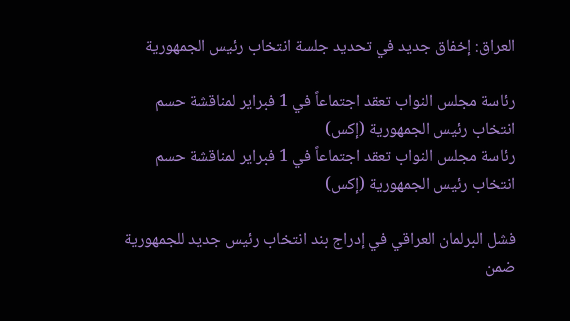العراق: إخفاق جديد في تحديد جلسة انتخاب رئيس الجمهورية

رئاسة مجلس النواب تعقد اجتماعاً في 1 فبراير لمناقشة حسم انتخاب رئيس الجمهورية (إكس)
رئاسة مجلس النواب تعقد اجتماعاً في 1 فبراير لمناقشة حسم انتخاب رئيس الجمهورية (إكس)

فشل البرلمان العراقي في إدراج بند انتخاب رئيس جديد للجمهورية ضمن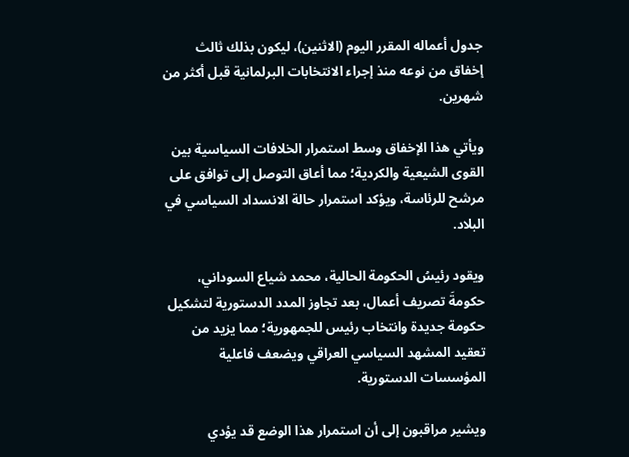جدول أعماله المقرر اليوم (الاثنين)، ليكون بذلك ثالث إخفاق من نوعه منذ إجراء الانتخابات البرلمانية قبل أكثر من شهرين.

ويأتي هذا الإخفاق وسط استمرار الخلافات السياسية بين القوى الشيعية والكردية؛ مما أعاق التوصل إلى توافق على مرشح للرئاسة، ويؤكد استمرار حالة الانسداد السياسي في البلاد.

ويقود رئيسُ الحكومة الحالية، محمد شياع السوداني، حكومةَ تصريف أعمال، بعد تجاوز المدد الدستورية لتشكيل حكومة جديدة وانتخاب رئيس للجمهورية؛ مما يزيد من تعقيد المشهد السياسي العراقي ويضعف فاعلية المؤسسات الدستورية.

ويشير مراقبون إلى أن استمرار هذا الوضع قد يؤدي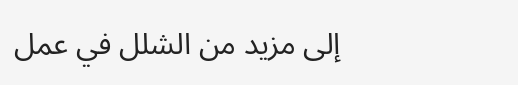إلى مزيد من الشلل في عمل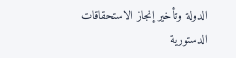الدولة وتأخير إنجاز الاستحقاقات الدستورية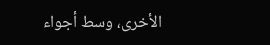الأخرى، وسط أجواء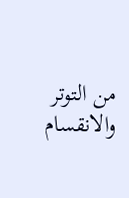من التوتر والانقسام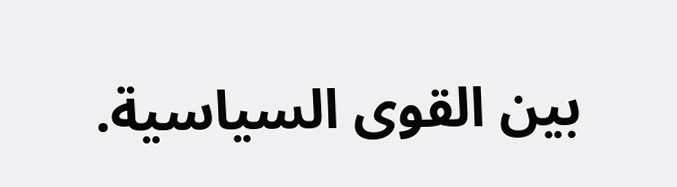بين القوى السياسية.